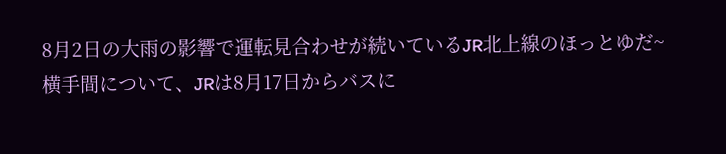8月2日の大雨の影響で運転見合わせが続いているJR北上線のほっとゆだ~横手間について、JRは8月17日からバスに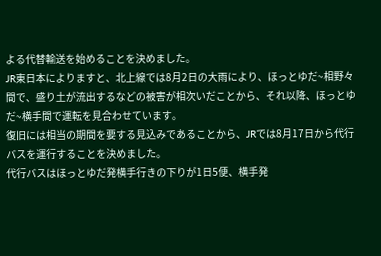よる代替輸送を始めることを決めました。
JR東日本によりますと、北上線では8月2日の大雨により、ほっとゆだ~相野々間で、盛り土が流出するなどの被害が相次いだことから、それ以降、ほっとゆだ~横手間で運転を見合わせています。
復旧には相当の期間を要する見込みであることから、JRでは8月17日から代行バスを運行することを決めました。
代行バスはほっとゆだ発横手行きの下りが1日5便、横手発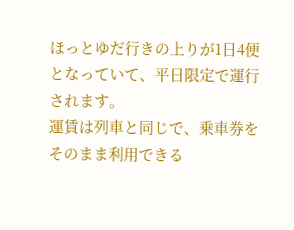ほっとゆだ行きの上りが1日4便となっていて、平日限定で運行されます。
運賃は列車と同じで、乗車券をそのまま利用できる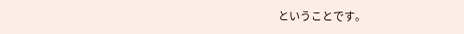ということです。